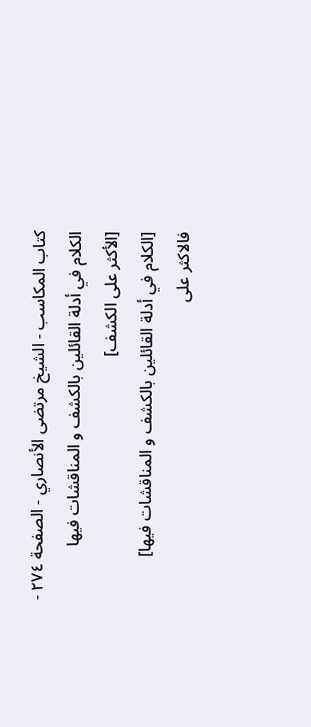كتاب المكاسب - الشيخ مرتضى الأنصاري - الصفحة ٢٧٤ - الكلام في أدلة القائلين بالكشف و المناقشات فيها
[الأكثر على الكشف]
[الكلام في أدلة القائلين بالكشف و المناقشات فيها]
فالاكثر على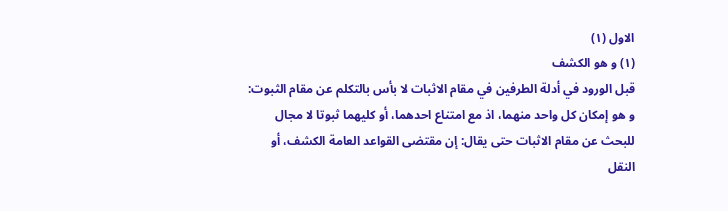الاول (١)
(١) و هو الكشف
قبل الورود في أدلة الطرفين في مقام الاثبات لا بأس بالتكلم عن مقام الثبوت: و هو إمكان كل واحد منهما، اذ مع امتناع احدهما، أو كليهما ثبوتا لا مجال للبحث عن مقام الاثبات حتى يقال: إن مقتضى القواعد العامة الكشف، أو النقل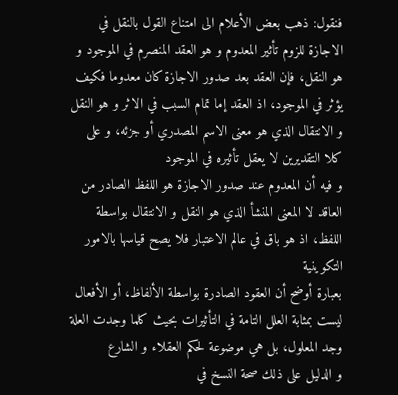فنقول: ذهب بعض الأعلام الى امتناع القول بالنقل في الاجازة للزوم تأثير المعدوم و هو العقد المنصرم في الموجود و هو النقل، فإن العقد بعد صدور الاجازة كان معدوما فكيف يؤثر في الموجود، اذ العقد إما تمام السبب في الاثر و هو النقل و الانتقال الذي هو معنى الاسم المصدري أو جزئه، و على كلا التقديرين لا يعقل تأثيره في الموجود
و فيه أن المعدوم عند صدور الاجازة هو اللفظ الصادر من العاقد لا المعنى المنشأ الذي هو النقل و الانتقال بواسطة اللفظ، اذ هو باق في عالم الاعتبار فلا يصح قياسها بالامور التكوينية
بعبارة أوضح أن العقود الصادرة بواسطة الألفاظ، أو الأفعال ليست بمثابة العلل التامة في التأثيرات بحيث كلما وجدت العلة وجد المعلول، بل هي موضوعة لحكم العقلاء و الشارع
و الدليل على ذلك صحة النسخ في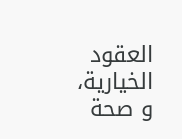العقود الخيارية، و صحة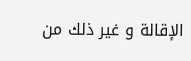الإقالة و غير ذلك من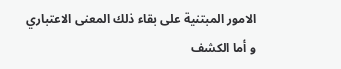الامور المبتنية على بقاء ذلك المعنى الاعتباري
و أما الكشف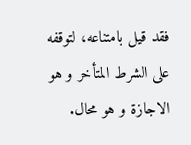فقد قيل بامتناعه، لتوقفه على الشرط المتأخر و هو الاجازة و هو محال.